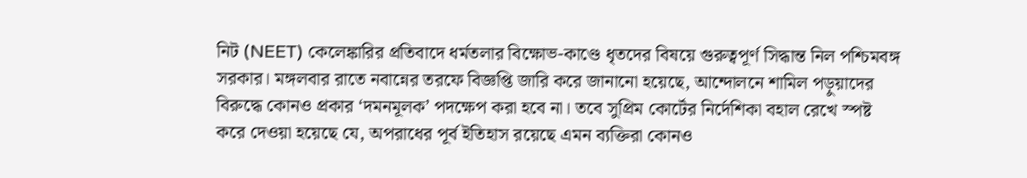নিট (NEET) কেলেঙ্কারির প্রতিবাদে ধর্মতলার বিক্ষোভ-কাণ্ডে ধৃতদের বিষয়ে গুরুত্বপূর্ণ সিদ্ধান্ত নিল পশ্চিমবঙ্গ সরকার। মঙ্গলবার রাতে নবান্নের তরফে বিজ্ঞপ্তি জারি করে জানানো হয়েছে, আন্দোলনে শামিল পড়ুয়াদের বিরুদ্ধে কোনও প্রকার ‘দমনমূলক’ পদক্ষেপ করা হবে না। তবে সুপ্রিম কোর্টের নির্দেশিকা বহাল রেখে স্পষ্ট করে দেওয়া হয়েছে যে, অপরাধের পূর্ব ইতিহাস রয়েছে এমন ব্যক্তিরা কোনও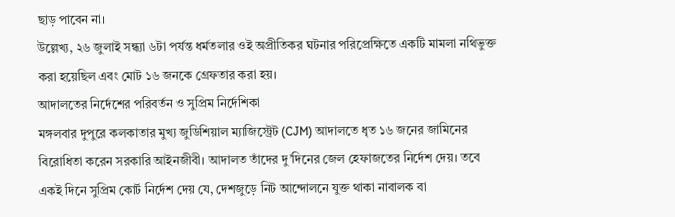ছাড় পাবেন না।
উল্লেখ্য, ২৬ জুলাই সন্ধ্যা ৬টা পর্যন্ত ধর্মতলার ওই অপ্রীতিকর ঘটনার পরিপ্রেক্ষিতে একটি মামলা নথিভুক্ত করা হয়েছিল এবং মোট ১৬ জনকে গ্রেফতার করা হয়।
আদালতের নির্দেশের পরিবর্তন ও সুপ্রিম নির্দেশিকা
মঙ্গলবার দুপুরে কলকাতার মুখ্য জুডিশিয়াল ম্যাজিস্ট্রেট (CJM) আদালতে ধৃত ১৬ জনের জামিনের বিরোধিতা করেন সরকারি আইনজীবী। আদালত তাঁদের দু’দিনের জেল হেফাজতের নির্দেশ দেয়। তবে একই দিনে সুপ্রিম কোর্ট নির্দেশ দেয় যে, দেশজুড়ে নিট আন্দোলনে যুক্ত থাকা নাবালক বা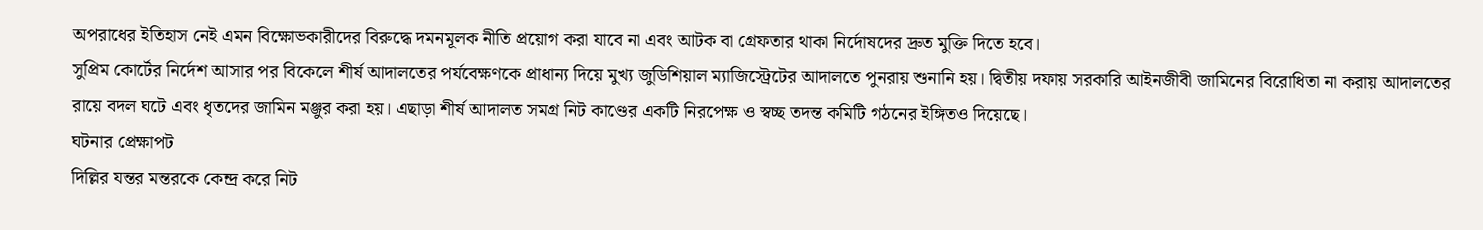অপরাধের ইতিহাস নেই এমন বিক্ষোভকারীদের বিরুদ্ধে দমনমূলক নীতি প্রয়োগ করা যাবে না এবং আটক বা গ্রেফতার থাকা নির্দোষদের দ্রুত মুক্তি দিতে হবে।
সুপ্রিম কোর্টের নির্দেশ আসার পর বিকেলে শীর্ষ আদালতের পর্যবেক্ষণকে প্রাধান্য দিয়ে মুখ্য জুডিশিয়াল ম্যাজিস্ট্রেটের আদালতে পুনরায় শুনানি হয়। দ্বিতীয় দফায় সরকারি আইনজীবী জামিনের বিরোধিতা না করায় আদালতের রায়ে বদল ঘটে এবং ধৃতদের জামিন মঞ্জুর করা হয়। এছাড়া শীর্ষ আদালত সমগ্র নিট কাণ্ডের একটি নিরপেক্ষ ও স্বচ্ছ তদন্ত কমিটি গঠনের ইঙ্গিতও দিয়েছে।
ঘটনার প্রেক্ষাপট
দিল্লির যন্তর মন্তরকে কেন্দ্র করে নিট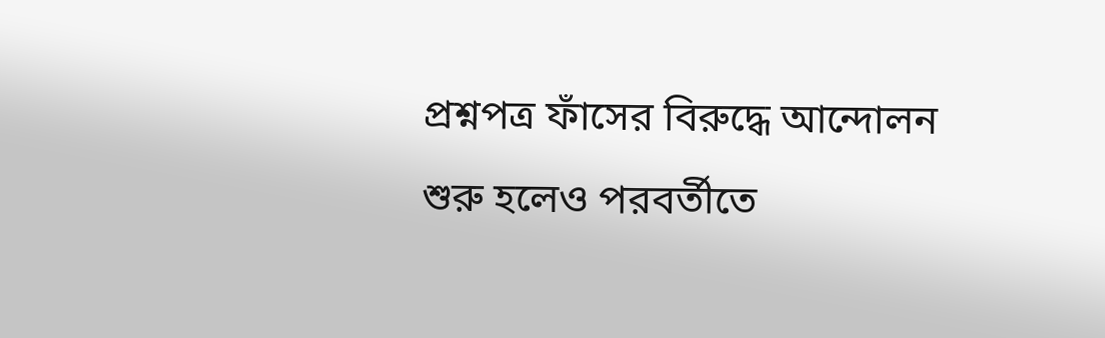প্রশ্নপত্র ফাঁসের বিরুদ্ধে আন্দোলন শুরু হলেও পরবর্তীতে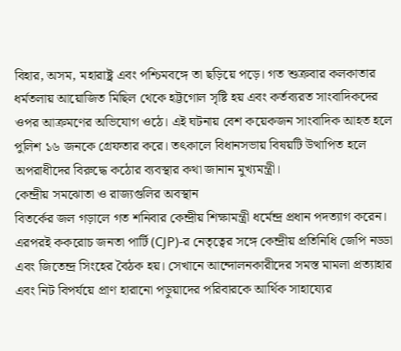বিহার, অসম, মহারাষ্ট্র এবং পশ্চিমবঙ্গে তা ছড়িয়ে পড়ে। গত শুক্রবার কলকাতার ধর্মতলায় আয়োজিত মিছিল থেকে হট্টগোল সৃষ্টি হয় এবং কর্তব্যরত সাংবাদিকদের ওপর আক্রমণের অভিযোগ ওঠে। এই ঘটনায় বেশ কয়েকজন সাংবাদিক আহত হলে পুলিশ ১৬ জনকে গ্রেফতার করে। তৎকালে বিধানসভায় বিষয়টি উত্থাপিত হলে অপরাধীদের বিরুদ্ধে কঠোর ব্যবস্থার কথা জানান মুখ্যমন্ত্রী।
কেন্দ্রীয় সমঝোতা ও রাজ্যগুলির অবস্থান
বিতর্কের জল গড়ালে গত শনিবার কেন্দ্রীয় শিক্ষামন্ত্রী ধৰ্মেন্দ্ৰ প্ৰধান পদত্যাগ করেন। এরপরই ককরোচ জনতা পার্টি (CJP)-র নেতৃত্বের সঙ্গে কেন্দ্রীয় প্রতিনিধি জেপি নড্ডা এবং জিতেন্দ্র সিংহের বৈঠক হয়। সেখানে আন্দোলনকারীদের সমস্ত মামলা প্রত্যাহার এবং নিট বিপর্যয়ে প্রাণ হারানো পড়ুয়াদের পরিবারকে আর্থিক সাহায্যের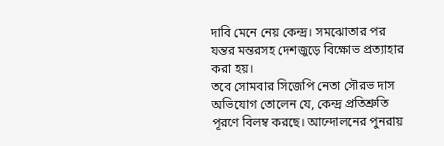দাবি মেনে নেয় কেন্দ্র। সমঝোতার পর যন্তর মন্তরসহ দেশজুড়ে বিক্ষোভ প্রত্যাহার করা হয়।
তবে সোমবার সিজেপি নেতা সৌরভ দাস অভিযোগ তোলেন যে, কেন্দ্র প্রতিশ্রুতি পূরণে বিলম্ব করছে। আন্দোলনের পুনরায়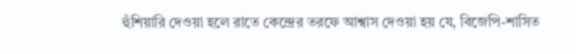হুঁশিয়ারি দেওয়া হলে রাতে কেন্দ্রের তরফে আশ্বাস দেওয়া হয় যে, বিজেপি-শাসিত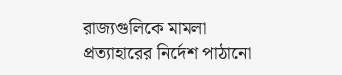রাজ্যগুলিকে মামলা প্রত্যাহারের নির্দেশ পাঠানো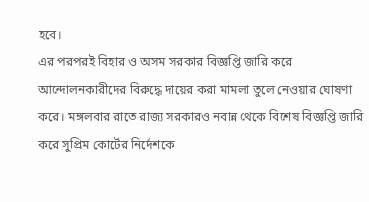হবে।
এর পরপরই বিহার ও অসম সরকার বিজ্ঞপ্তি জারি করে আন্দোলনকারীদের বিরুদ্ধে দায়ের করা মামলা তুলে নেওয়ার ঘোষণা করে। মঙ্গলবার রাতে রাজ্য সরকারও নবান্ন থেকে বিশেষ বিজ্ঞপ্তি জারি করে সুপ্রিম কোর্টের নির্দেশকে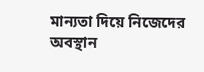মান্যতা দিয়ে নিজেদের অবস্থান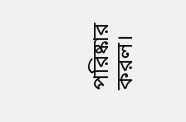পরিষ্কার করল।